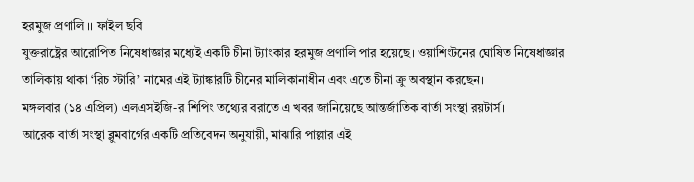হরমুজ প্রণালি ।। ফাইল ছবি
যুক্তরাষ্ট্রের আরোপিত নিষেধাজ্ঞার মধ্যেই একটি চীনা ট্যাংকার হরমুজ প্রণালি পার হয়েছে। ওয়াশিংটনের ঘোষিত নিষেধাজ্ঞার তালিকায় থাকা ‘রিচ স্টারি’ নামের এই ট্যাঙ্কারটি চীনের মালিকানাধীন এবং এতে চীনা ক্রু অবস্থান করছেন।
মঙ্গলবার (১৪ এপ্রিল) এলএসইজি-র শিপিং তথ্যের বরাতে এ খবর জানিয়েছে আন্তর্জাতিক বার্তা সংস্থা রয়টার্স।
আরেক বার্তা সংস্থা ব্লুমবার্গের একটি প্রতিবেদন অনুযায়ী, মাঝারি পাল্লার এই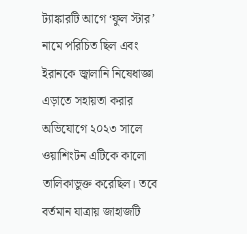ট্যাঙ্কারটি আগে ‘ফুল স্টার’ নামে পরিচিত ছিল এবং ইরানকে জ্বালানি নিষেধাজ্ঞা এড়াতে সহায়তা করার অভিযোগে ২০২৩ সালে ওয়াশিংটন এটিকে কালো তালিকাভুক্ত করেছিল। তবে বর্তমান যাত্রায় জাহাজটি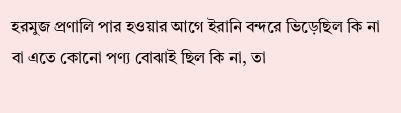হরমুজ প্রণালি পার হওয়ার আগে ইরানি বন্দরে ভিড়েছিল কি না বা এতে কোনো পণ্য বোঝাই ছিল কি না, তা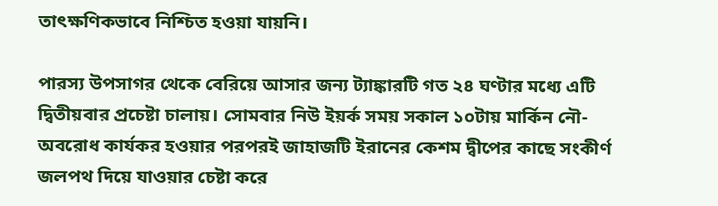তাৎক্ষণিকভাবে নিশ্চিত হওয়া যায়নি।

পারস্য উপসাগর থেকে বেরিয়ে আসার জন্য ট্যাঙ্কারটি গত ২৪ ঘণ্টার মধ্যে এটি দ্বিতীয়বার প্রচেষ্টা চালায়। সোমবার নিউ ইয়র্ক সময় সকাল ১০টায় মার্কিন নৌ-অবরোধ কার্যকর হওয়ার পরপরই জাহাজটি ইরানের কেশম দ্বীপের কাছে সংকীর্ণ জলপথ দিয়ে যাওয়ার চেষ্টা করে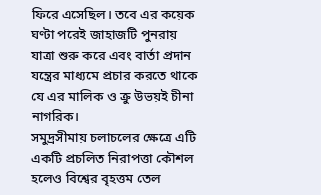ফিরে এসেছিল। তবে এর কয়েক ঘণ্টা পরেই জাহাজটি পুনরায় যাত্রা শুরু করে এবং বার্তা প্রদান যন্ত্রের মাধ্যমে প্রচার করতে থাকে যে এর মালিক ও ক্রু উভয়ই চীনা নাগরিক।
সমুদ্রসীমায় চলাচলের ক্ষেত্রে এটি একটি প্রচলিত নিরাপত্তা কৌশল হলেও বিশ্বের বৃহত্তম তেল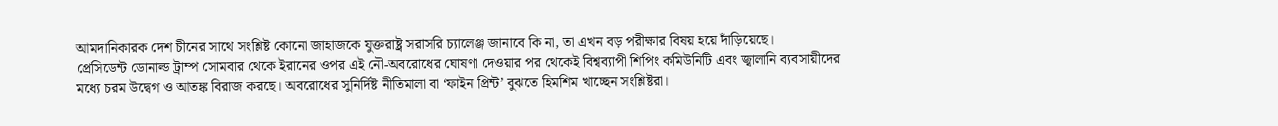আমদানিকারক দেশ চীনের সাথে সংশ্লিষ্ট কোনো জাহাজকে যুক্তরাষ্ট্র সরাসরি চ্যালেঞ্জ জানাবে কি না, তা এখন বড় পরীক্ষার বিষয় হয়ে দাঁড়িয়েছে।
প্রেসিডেন্ট ডোনাল্ড ট্রাম্প সোমবার থেকে ইরানের ওপর এই নৌ-অবরোধের ঘোষণা দেওয়ার পর থেকেই বিশ্বব্যাপী শিপিং কমিউনিটি এবং জ্বালানি ব্যবসায়ীদের মধ্যে চরম উদ্বেগ ও আতঙ্ক বিরাজ করছে। অবরোধের সুনির্দিষ্ট নীতিমালা বা ‘ফাইন প্রিন্ট’ বুঝতে হিমশিম খাচ্ছেন সংশ্লিষ্টরা।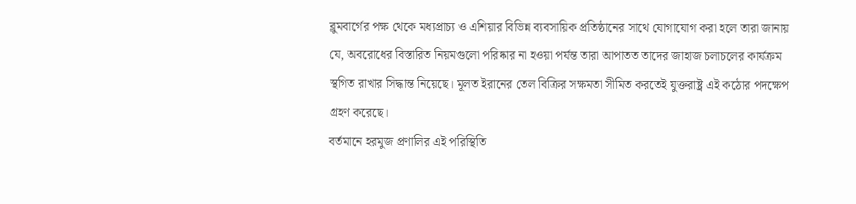ব্লুমবার্গের পক্ষ থেকে মধ্যপ্রাচ্য ও এশিয়ার বিভিন্ন ব্যবসায়িক প্রতিষ্ঠানের সাথে যোগাযোগ করা হলে তারা জানায় যে, অবরোধের বিস্তারিত নিয়মগুলো পরিষ্কার না হওয়া পর্যন্ত তারা আপাতত তাদের জাহাজ চলাচলের কার্যক্রম স্থগিত রাখার সিদ্ধান্ত নিয়েছে। মূলত ইরানের তেল বিক্রির সক্ষমতা সীমিত করতেই যুক্তরাষ্ট্র এই কঠোর পদক্ষেপ গ্রহণ করেছে।
বর্তমানে হরমুজ প্রণালির এই পরিস্থিতি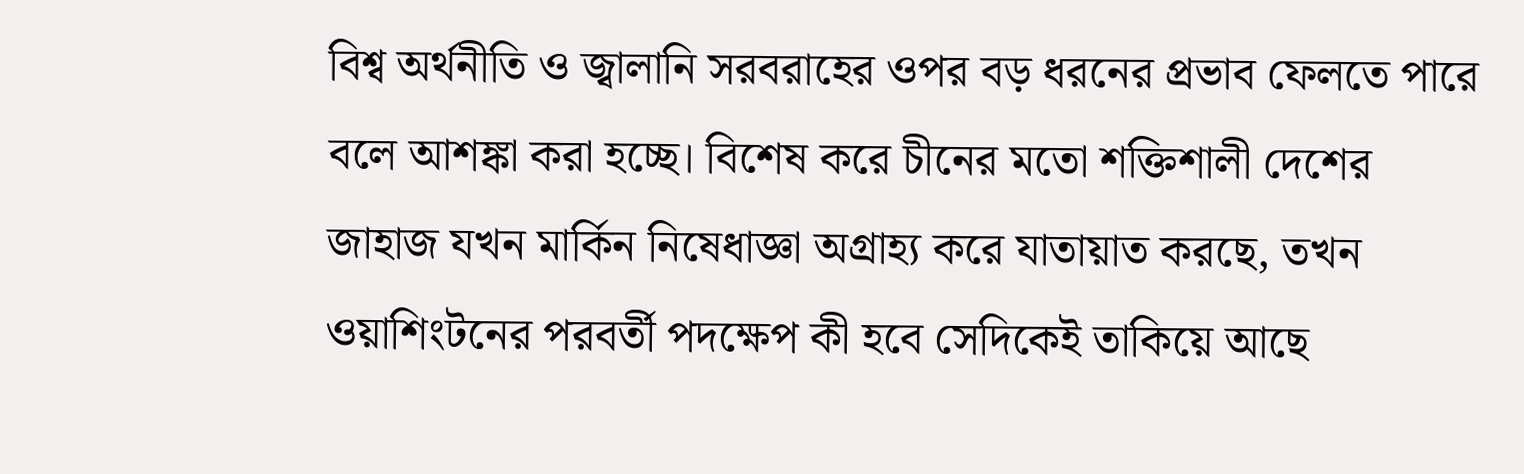বিশ্ব অর্থনীতি ও জ্বালানি সরবরাহের ওপর বড় ধরনের প্রভাব ফেলতে পারে বলে আশঙ্কা করা হচ্ছে। বিশেষ করে চীনের মতো শক্তিশালী দেশের জাহাজ যখন মার্কিন নিষেধাজ্ঞা অগ্রাহ্য করে যাতায়াত করছে, তখন ওয়াশিংটনের পরবর্তী পদক্ষেপ কী হবে সেদিকেই তাকিয়ে আছে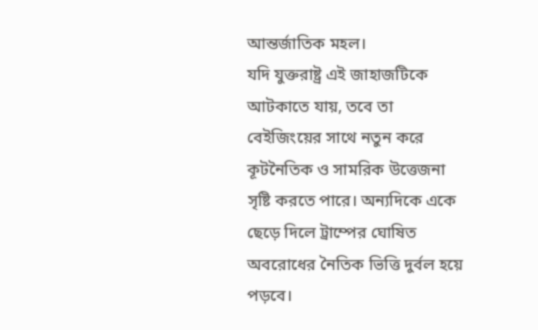আন্তর্জাতিক মহল।
যদি যুক্তরাষ্ট্র এই জাহাজটিকে আটকাতে যায়, তবে তা বেইজিংয়ের সাথে নতুন করে কূটনৈতিক ও সামরিক উত্তেজনা সৃষ্টি করতে পারে। অন্যদিকে একে ছেড়ে দিলে ট্রাম্পের ঘোষিত অবরোধের নৈতিক ভিত্তি দুর্বল হয়ে পড়বে।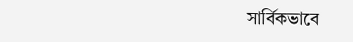সার্বিকভাবে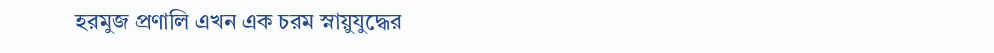হরমুজ প্রণালি এখন এক চরম স্নায়ুযুদ্ধের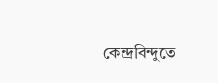কেন্দ্রবিন্দুতে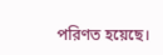পরিণত হয়েছে।